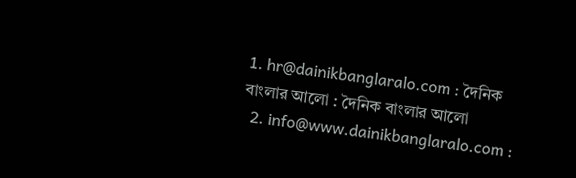1. hr@dainikbanglaralo.com : দৈনিক বাংলার আলো : দৈনিক বাংলার আলো
  2. info@www.dainikbanglaralo.com :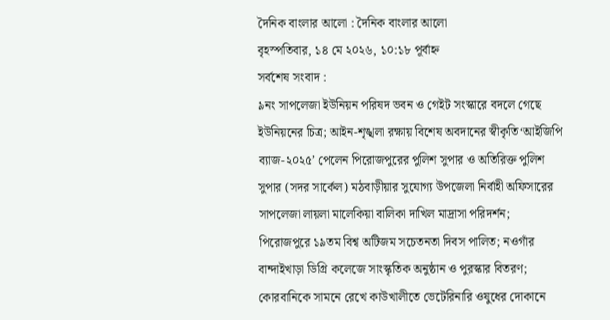দৈনিক বাংলার আলো : দৈনিক বাংলার আলো
বৃহস্পতিবার, ১৪ মে ২০২৬, ১০:১৮ পূর্বাহ্ন
সর্বশেষ সংবাদ :
৯নং সাপলেজা ইউনিয়ন পরিষদ ভবন ও গেইট সংস্কারে বদলে গেছে ইউনিয়নের চিত্র; আইন-শৃঙ্খলা রক্ষায় বিশেষ অবদানের স্বীকৃতি‘আইজিপি ব্যাজ-২০২৫’ পেলেন পিরোজপুরের পুলিশ সুপার ও অতিরিক্ত পুলিশ সুপার (সদর সার্কেল) মঠবাড়ীয়ার সুযোগ্য উপজেলা নির্বাহী অফিসারের সাপলেজা লায়লা মালেকিয়া বালিকা দাখিল মাদ্রাসা পরিদর্শন; পিরোজপুরে ১৯তম বিশ্ব অটিজম সচেতনতা দিবস পালিত; নওগাঁর বান্দাইখাড়া ডিগ্রি কলেজে সাংস্কৃতিক অনুষ্ঠান ও পুরস্কার বিতরণ; কোরবানিকে সামনে রেখে কাউখালীতে ভেটেরিনারি ওষুধের দোকানে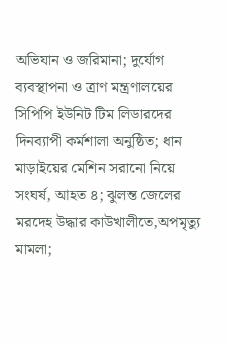অভিযান ও জরিমানা; দুর্যোগ ব্যবস্থাপনা ও ত্রাণ মন্ত্রণালয়ের সিপিপি ইউনিট টিম লিডারদের দিনব্যাপী কর্মশালা অনুষ্ঠিত; ধান মাড়াইয়ের মেশিন সরানো নিয়ে সংঘর্ষ, আহত ৪; ঝুলন্ত জেলের মরদেহ উদ্ধার কাউখালীতে,অপমৃত্যু মামলা;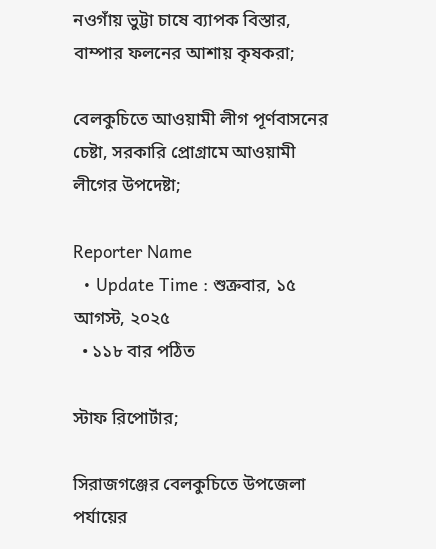নওগাঁয় ভুট্টা চাষে ব্যাপক বিস্তার, বাম্পার ফলনের আশায় কৃষকরা;

বেলকুচিতে আওয়ামী লীগ পূর্ণবাসনের চেষ্টা, সরকারি প্রোগ্রামে আওয়ামী লীগের উপদেষ্টা;

Reporter Name
  • Update Time : শুক্রবার, ১৫ আগস্ট, ২০২৫
  • ১১৮ বার পঠিত

স্টাফ রিপোর্টার;

সিরাজগঞ্জের বেলকুচিতে উপজেলা পর্যায়ের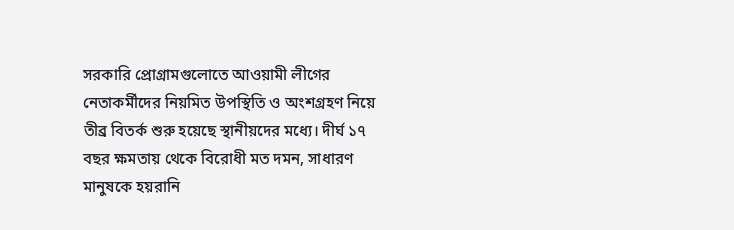সরকারি প্রোগ্রামগুলোতে আওয়ামী লীগের নেতাকর্মীদের নিয়মিত উপস্থিতি ও অংশগ্রহণ নিয়ে তীব্র বিতর্ক শুরু হয়েছে স্থানীয়দের মধ্যে। দীর্ঘ ১৭ বছর ক্ষমতায় থেকে বিরোধী মত দমন, সাধারণ মানুষকে হয়রানি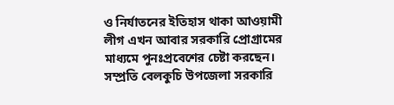ও নির্যাতনের ইতিহাস থাকা আওয়ামী লীগ এখন আবার সরকারি প্রোগ্রামের মাধ্যমে পুনঃপ্রবেশের চেষ্টা করছেন।
সম্প্রতি বেলকুচি উপজেলা সরকারি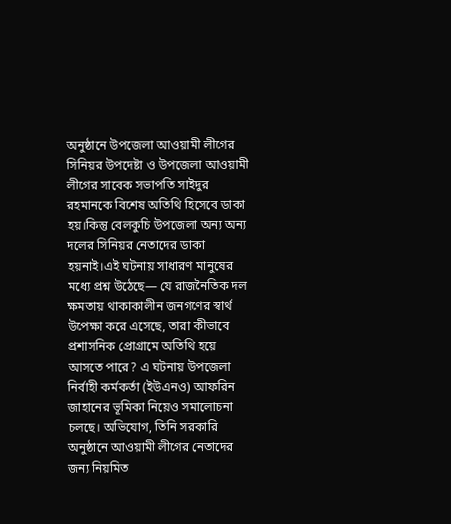অনুষ্ঠানে উপজেলা আওয়ামী লীগের সিনিয়র উপদেষ্টা ও উপজেলা আওয়ামী লীগের সাবেক সভাপতি সাইদুর রহমানকে বিশেষ অতিথি হিসেবে ডাকা হয়।কিন্তু বেলকুচি উপজেলা অন্য অন্য দলের সিনিয়র নেতাদের ডাকা হয়নাই।এই ঘটনায় সাধারণ মানুষের মধ্যে প্রশ্ন উঠেছে— যে রাজনৈতিক দল ক্ষমতায় থাকাকালীন জনগণের স্বার্থ উপেক্ষা করে এসেছে, তারা কীভাবে প্রশাসনিক প্রোগ্রামে অতিথি হয়ে আসতে পারে? এ ঘটনায় উপজেলা নির্বাহী কর্মকর্তা (ইউএনও) আফরিন জাহানের ভূমিকা নিয়েও সমালোচনা চলছে। অভিযোগ, তিনি সরকারি অনুষ্ঠানে আওয়ামী লীগের নেতাদের জন্য নিয়মিত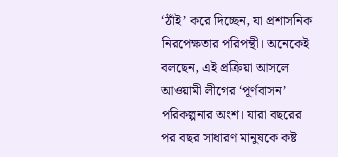‘ঠাঁই’ করে দিচ্ছেন, যা প্রশাসনিক নিরপেক্ষতার পরিপন্থী। অনেকেই বলছেন, এই প্রক্রিয়া আসলে আওয়ামী লীগের ‘পূর্ণবাসন’ পরিকল্পনার অংশ। যারা বছরের পর বছর সাধারণ মানুষকে কষ্ট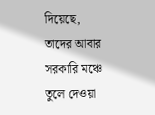দিয়েছে, তাদের আবার সরকারি মঞ্চে তুলে দেওয়া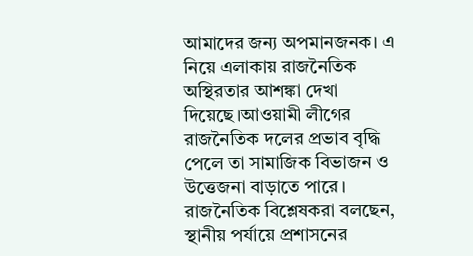আমাদের জন্য অপমানজনক। এ নিয়ে এলাকায় রাজনৈতিক অস্থিরতার আশঙ্কা দেখা দিয়েছে।আওয়ামী লীগের রাজনৈতিক দলের প্রভাব বৃদ্ধি পেলে তা সামাজিক বিভাজন ও উত্তেজনা বাড়াতে পারে।
রাজনৈতিক বিশ্লেষকরা বলছেন, স্থানীয় পর্যায়ে প্রশাসনের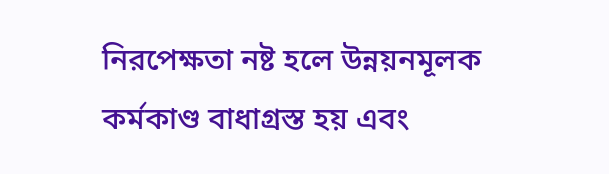নিরপেক্ষতা নষ্ট হলে উন্নয়নমূলক কর্মকাণ্ড বাধাগ্রস্ত হয় এবং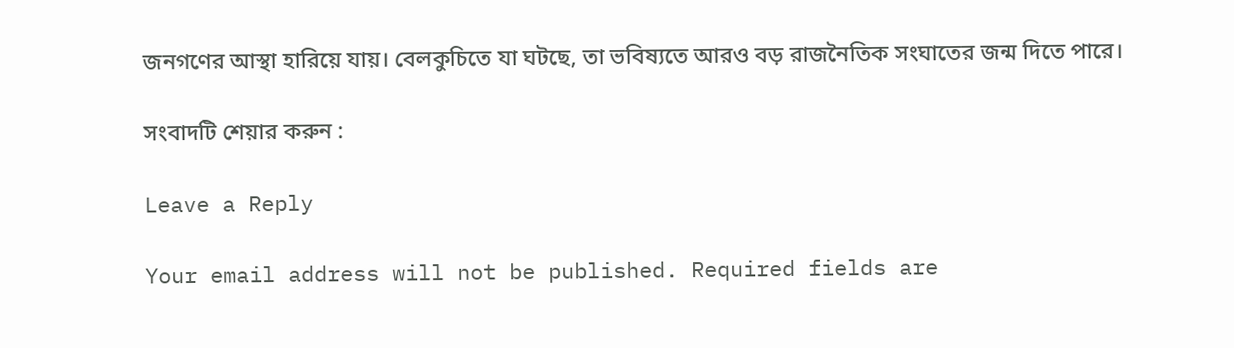জনগণের আস্থা হারিয়ে যায়। বেলকুচিতে যা ঘটছে, তা ভবিষ্যতে আরও বড় রাজনৈতিক সংঘাতের জন্ম দিতে পারে।

সংবাদটি শেয়ার করুন :

Leave a Reply

Your email address will not be published. Required fields are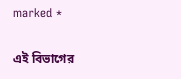marked *

এই বিভাগের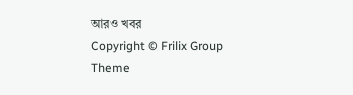আরও খবর
Copyright © Frilix Group
Theme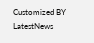Customized BY LatestNews